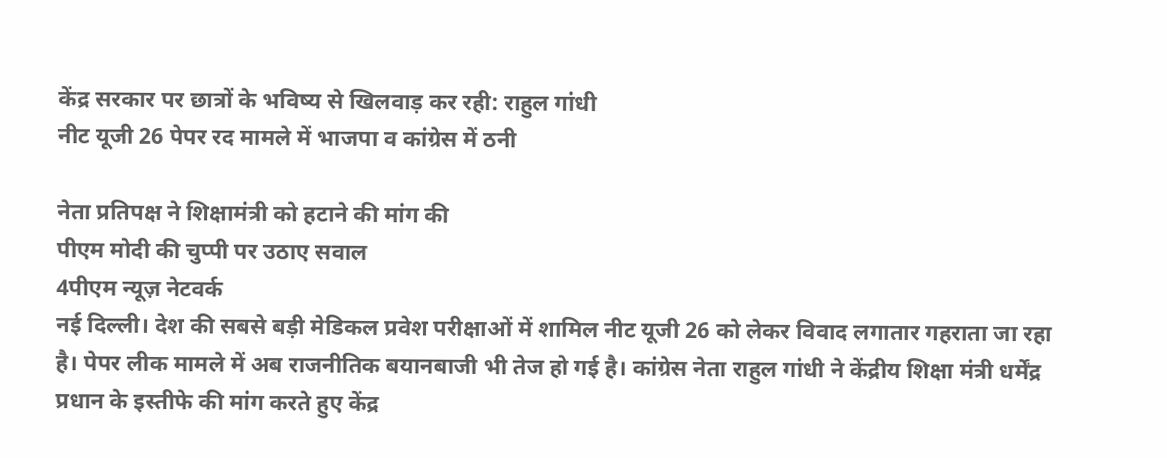केंद्र सरकार पर छात्रों के भविष्य से खिलवाड़ कर रही: राहुल गांधी
नीट यूजी 26 पेपर रद मामले में भाजपा व कांग्रेस में ठनी

नेता प्रतिपक्ष ने शिक्षामंत्री को हटाने की मांग की
पीएम मोदी की चुप्पी पर उठाए सवाल
4पीएम न्यूज़ नेटवर्क
नई दिल्ली। देश की सबसे बड़ी मेडिकल प्रवेश परीक्षाओं में शामिल नीट यूजी 26 को लेकर विवाद लगातार गहराता जा रहा है। पेपर लीक मामले में अब राजनीतिक बयानबाजी भी तेज हो गई है। कांग्रेस नेता राहुल गांधी ने केंद्रीय शिक्षा मंत्री धर्मेंद्र प्रधान के इस्तीफे की मांग करते हुए केंद्र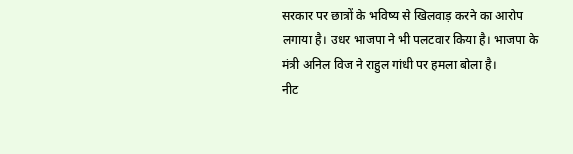सरकार पर छात्रों के भविष्य से खिलवाड़ करने का आरोप लगाया है। उधर भाजपा ने भी पलटवार किया है। भाजपा के मंत्री अनिल विज ने राहुल गांधी पर हमला बोला है।
नीट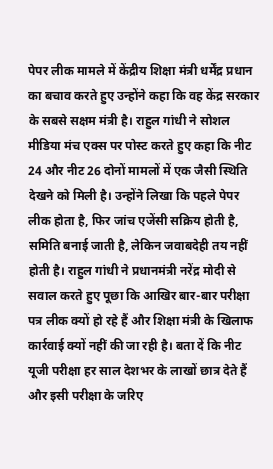पेपर लीक मामले में केंद्रीय शिक्षा मंत्री धर्मेंद्र प्रधान का बचाव करते हुए उन्होंने कहा कि वह केंद्र सरकार के सबसे सक्षम मंत्री है। राहुल गांधी ने सोशल मीडिया मंच एक्स पर पोस्ट करते हुए कहा कि नीट 24 और नीट 26 दोनों मामलों में एक जैसी स्थिति देखने को मिली है। उन्होंने लिखा कि पहले पेपर लीक होता है, फिर जांच एजेंसी सक्रिय होती है, समिति बनाई जाती है, लेकिन जवाबदेही तय नहीं होती है। राहुल गांधी ने प्रधानमंत्री नरेंद्र मोदी से सवाल करते हुए पूछा कि आखिर बार-बार परीक्षा पत्र लीक क्यों हो रहे हैं और शिक्षा मंत्री के खिलाफ कार्रवाई क्यों नहीं की जा रही है। बता दें कि नीट यूजी परीक्षा हर साल देशभर के लाखों छात्र देते हैं और इसी परीक्षा के जरिए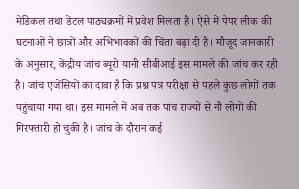मेडिकल तथा डेंटल पाठ्यक्रमों में प्रवेश मिलता है। ऐसे में पेपर लीक की घटनाओं ने छात्रों और अभिभावकों की चिंता बढ़ा दी है। मौजूद जानकारी के अनुसार, केंद्रीय जांच ब्यूरो यानी सीबीआई इस मामले की जांच कर रही है। जांच एजेंसियों का दावा है कि प्रश्न पत्र परीक्षा से पहले कुछ लोगों तक पहुंचाया गया था। इस मामले में अब तक पांच राज्यों से नौ लोगों की गिरफ्तारी हो चुकी है। जांच के दौरान कई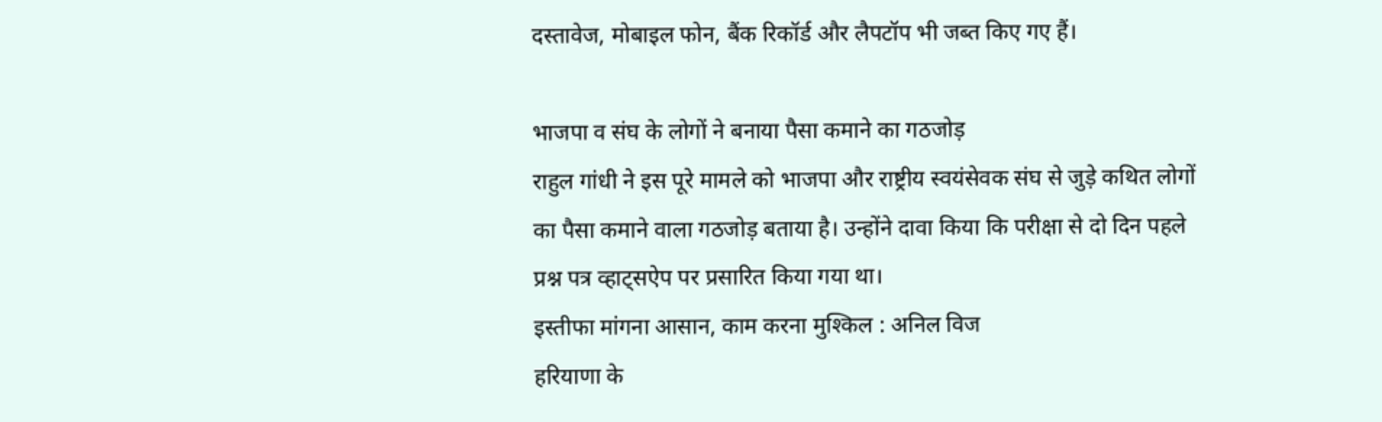दस्तावेज, मोबाइल फोन, बैंक रिकॉर्ड और लैपटॉप भी जब्त किए गए हैं।

भाजपा व संघ के लोगों ने बनाया पैसा कमाने का गठजोड़
राहुल गांधी ने इस पूरे मामले को भाजपा और राष्ट्रीय स्वयंसेवक संघ से जुड़े कथित लोगों का पैसा कमाने वाला गठजोड़ बताया है। उन्होंने दावा किया कि परीक्षा से दो दिन पहले प्रश्न पत्र व्हाट्सऐप पर प्रसारित किया गया था।
इस्तीफा मांगना आसान, काम करना मुश्किल : अनिल विज
हरियाणा के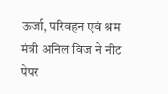ऊर्जा, परिवहन एवं श्रम मंत्री अनिल विज ने नीट पेपर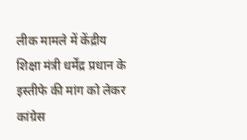लीक मामले में केंद्रीय शिक्षा मंत्री धर्मेंद्र प्रधान के इस्तीफे की मांग को लेकर कांग्रेस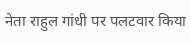नेता राहुल गांधी पर पलटवार किया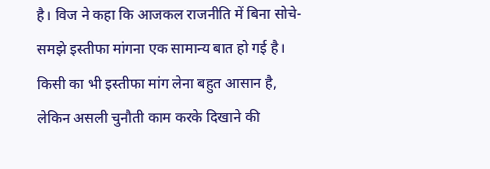है। विज ने कहा कि आजकल राजनीति में बिना सोचे-समझे इस्तीफा मांगना एक सामान्य बात हो गई है। किसी का भी इस्तीफा मांग लेना बहुत आसान है, लेकिन असली चुनौती काम करके दिखाने की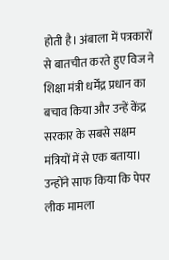होती है। अंबाला में पत्रकारों से बातचीत करते हुए विज ने शिक्षा मंत्री धर्मेंद्र प्रधान का बचाव किया और उन्हें केंद्र सरकार के सबसे सक्षम मंत्रियों में से एक बताया। उन्होंने साफ किया कि पेपर लीक मामला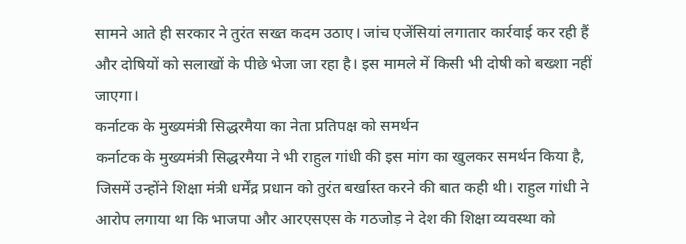सामने आते ही सरकार ने तुरंत सख्त कदम उठाए। जांच एजेंसियां लगातार कार्रवाई कर रही हैं और दोषियों को सलाखों के पीछे भेजा जा रहा है। इस मामले में किसी भी दोषी को बख्शा नहीं जाएगा।
कर्नाटक के मुख्यमंत्री सिद्धरमैया का नेता प्रतिपक्ष को समर्थन
कर्नाटक के मुख्यमंत्री सिद्धरमैया ने भी राहुल गांधी की इस मांग का खुलकर समर्थन किया है, जिसमें उन्होंने शिक्षा मंत्री धर्मेंद्र प्रधान को तुरंत बर्खास्त करने की बात कही थी। राहुल गांधी ने आरोप लगाया था कि भाजपा और आरएसएस के गठजोड़ ने देश की शिक्षा व्यवस्था को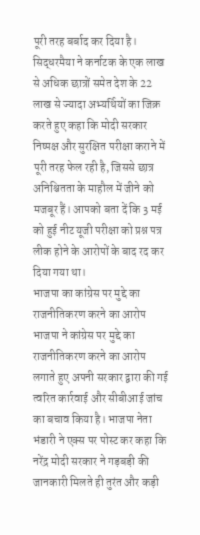पूरी तरह बर्बाद कर दिया है। सिद्धरमैया ने कर्नाटक के एक लाख से अधिक छात्रों समेत देश के 22 लाख से ज्यादा अभ्यर्थियों का जिक्र करते हुए कहा कि मोदी सरकार निष्पक्ष और सुरक्षित परीक्षा कराने में पूरी तरह फेल रही है, जिससे छात्र अनिश्चितता के माहौल में जीने को मजबूर हैं। आपको बता दें कि 3 मई को हुई नीट यूजी परीक्षा को प्रश्न पत्र लीक होने के आरोपों के बाद रद कर दिया गया था।
भाजपा का कांग्रेस पर मुद्दे का राजनीतिकरण करने का आरोप
भाजपा ने कांग्रेस पर मुद्दे का राजनीतिकरण करने का आरोप लगाते हुए अपनी सरकार द्वारा की गई त्वरित कार्रवाई और सीबीआई जांच का बचाव किया है। भाजपा नेता भंडारी ने एक्स पर पोस्ट कर कहा कि नरेंद्र मोदी सरकार ने गड़बड़ी की जानकारी मिलते ही तुरंत और कड़ी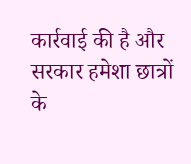कार्रवाई की है और सरकार हमेशा छात्रों के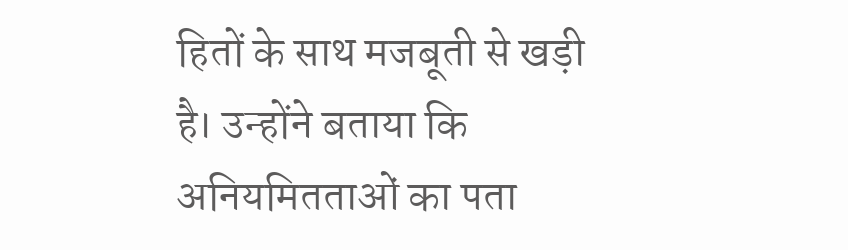हितों के साथ मजबूती से खड़ी है। उन्होंने बताया कि अनियमितताओं का पता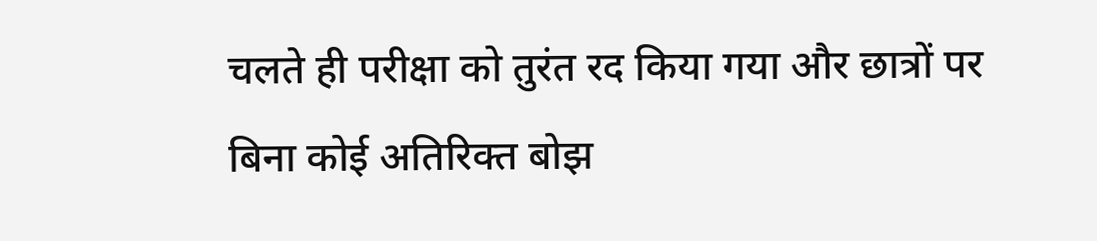चलते ही परीक्षा को तुरंत रद किया गया और छात्रों पर बिना कोई अतिरिक्त बोझ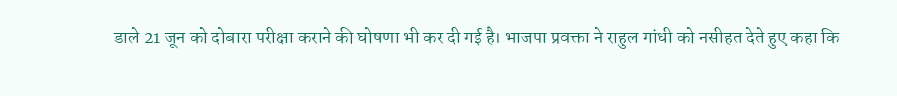डाले 21 जून को दोबारा परीक्षा कराने की घोषणा भी कर दी गई है। भाजपा प्रवक्ता ने राहुल गांधी को नसीहत देते हुए कहा कि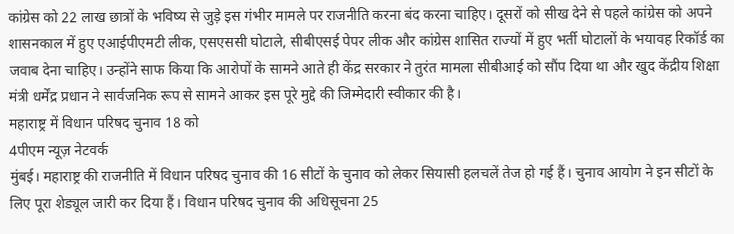कांग्रेस को 22 लाख छात्रों के भविष्य से जुड़े इस गंभीर मामले पर राजनीति करना बंद करना चाहिए। दूसरों को सीख देने से पहले कांग्रेस को अपने शासनकाल में हुए एआईपीएमटी लीक, एसएससी घोटाले, सीबीएसई पेपर लीक और कांग्रेस शासित राज्यों में हुए भर्ती घोटालों के भयावह रिकॉर्ड का जवाब देना चाहिए। उन्होंने साफ किया कि आरोपों के सामने आते ही केंद्र सरकार ने तुरंत मामला सीबीआई को सौंप दिया था और खुद केंद्रीय शिक्षा मंत्री धर्मेंद्र प्रधान ने सार्वजनिक रूप से सामने आकर इस पूरे मुद्दे की जिम्मेदारी स्वीकार की है।
महाराष्ट्र में विधान परिषद चुनाव 18 को
4पीएम न्यूज़ नेटवर्क
मुंबई। महाराष्ट्र की राजनीति में विधान परिषद चुनाव की 16 सीटों के चुनाव को लेकर सियासी हलचलें तेज हो गई हैं। चुनाव आयोग ने इन सीटों के लिए पूरा शेड्यूल जारी कर दिया हैं। विधान परिषद चुनाव की अधिसूचना 25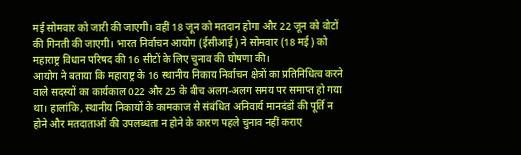मई सोमवार को जारी की जाएगी। वहीं 18 जून को मतदान होगा और 22 जून को वोटों की गिनती की जाएगी। भारत निर्वाचन आयोग (ईसीआई) ने सोमवार (18 मई) को महाराष्ट्र विधान परिषद की 16 सीटों के लिए चुनाव की घोषणा की।
आयोग ने बताया कि महाराष्ट्र के 16 स्थानीय निकाय निर्वाचन क्षेत्रों का प्रतिनिधित्व करने वाले सदस्यों का कार्यकाल 022 और 25 के बीच अलग-अलग समय पर समाप्त हो गया था। हालांकि, स्थानीय निकायों के कामकाज से संबंधित अनिवार्य मानदंडों की पूर्ति न होने और मतदाताओं की उपलब्धता न होने के कारण पहले चुनाव नहीं कराए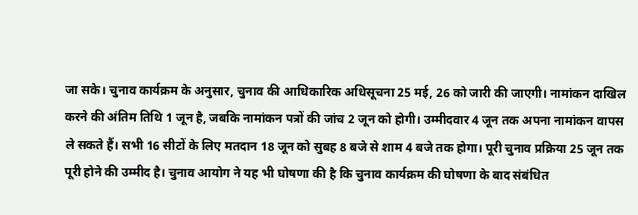जा सके। चुनाव कार्यक्रम के अनुसार, चुनाव की आधिकारिक अधिसूचना 25 मई, 26 को जारी की जाएगी। नामांकन दाखिल करने की अंतिम तिथि 1 जून है, जबकि नामांकन पत्रों की जांच 2 जून को होगी। उम्मीदवार 4 जून तक अपना नामांकन वापस ले सकते हैं। सभी 16 सीटों के लिए मतदान 18 जून को सुबह 8 बजे से शाम 4 बजे तक होगा। पूरी चुनाव प्रक्रिया 25 जून तक पूरी होने की उम्मीद है। चुनाव आयोग ने यह भी घोषणा की है कि चुनाव कार्यक्रम की घोषणा के बाद संबंधित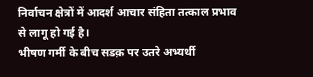निर्वाचन क्षेत्रों में आदर्श आचार संहिता तत्काल प्रभाव से लागू हो गई है।
भीषण गर्मी के बीच सडक़ पर उतरे अभ्यर्थी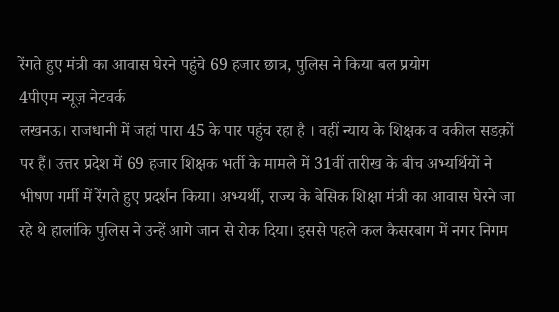रेंगते हुए मंत्री का आवास घेरने पहुंचे 69 हजार छात्र, पुलिस ने किया बल प्रयोग
4पीएम न्यूज़ नेटवर्क
लखनऊ। राजधानी में जहां पारा 45 के पार पहुंच रहा है । वहीं न्याय के शिक्षक व वकील सडक़ों पर हैं। उत्तर प्रदेश में 69 हजार शिक्षक भर्ती के मामले में 31वीं तारीख के बीच अभ्यर्थियों ने भीषण गर्मी में रेंगते हुए प्रदर्शन किया। अभ्यर्थी, राज्य के बेसिक शिक्षा मंत्री का आवास घेरने जा रहे थे हालांकि पुलिस ने उन्हें आगे जान से रोक दिया। इससे पहले कल कैसरबाग में नगर निगम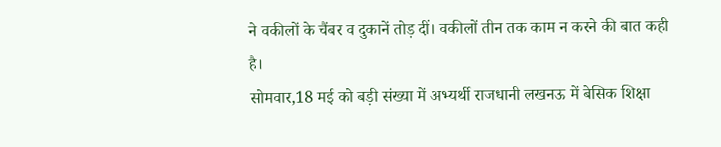ने वकीलों के चैंबर व दुकानें तोड़ दीं। वकीलों तीन तक काम न करने की बात कही है।
सोमवार,18 मई को बड़ी संख्या में अभ्यर्थी राजधानी लखनऊ में बेसिक शिक्षा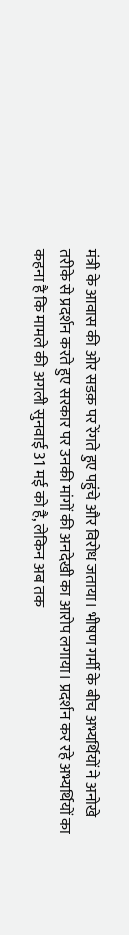मंत्री के आवास की ओर सडक़ पर रेंगते हुए पहुंचे और विरोध जताया। भीषण गर्मी के बीच अभ्यर्थियों ने अनोखे तरीके से प्रदर्शन करते हुए सरकार पर उनकी मांगों की अनदेखी का आरोप लगाया। प्रदर्शन कर रहे अभ्यर्थियों का कहना है कि मामले की अगली सुनवाई 31 मई को है, लेकिन अब तक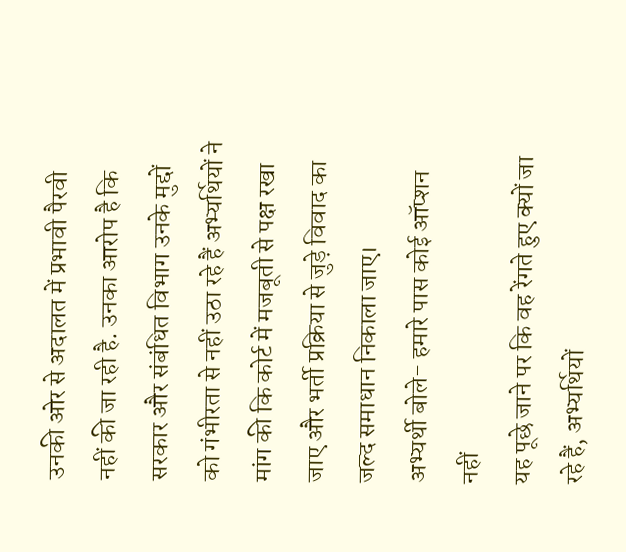उनकी ओर से अदालत में प्रभावी पैरवी नहीं की जा रही है. उनका आरोप है कि सरकार और संबंधित विभाग उनके मुद्दों को गंभीरता से नहीं उठा रहे हैं अभ्यर्थियों ने मांग की कि कोर्ट में मजबूती से पक्ष रखा जाए और भर्ती प्रक्रिया से जुड़े विवाद का जल्द समाधान निकाला जाए।
अभ्यर्थी बोले- हमारे पास कोई ऑप्शन नहीं
यह पूछे जाने पर कि वह रेंगते हुए क्यों जा रहे हैं, अभ्यर्थियों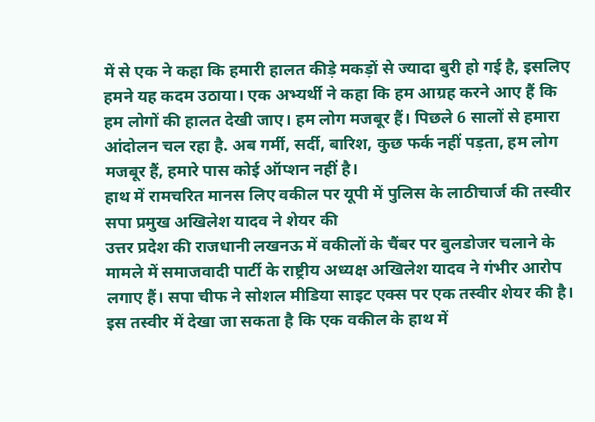में से एक ने कहा कि हमारी हालत कीड़े मकड़ों से ज्यादा बुरी हो गई है, इसलिए हमने यह कदम उठाया। एक अभ्यर्थी ने कहा कि हम आग्रह करने आए हैं कि हम लोगों की हालत देखी जाए। हम लोग मजबूर हैं। पिछले 6 सालों से हमारा आंदोलन चल रहा है. अब गर्मी, सर्दी, बारिश, कुछ फर्क नहीं पड़ता, हम लोग मजबूर हैं, हमारे पास कोई ऑप्शन नहीं है।
हाथ में रामचरित मानस लिए वकील पर यूपी में पुलिस के लाठीचार्ज की तस्वीर सपा प्रमुख अखिलेश यादव ने शेयर की
उत्तर प्रदेश की राजधानी लखनऊ में वकीलों के चैंबर पर बुलडोजर चलाने के मामले में समाजवादी पार्टी के राष्ट्रीय अध्यक्ष अखिलेश यादव ने गंभीर आरोप लगाए हैं। सपा चीफ ने सोशल मीडिया साइट एक्स पर एक तस्वीर शेयर की है। इस तस्वीर में देखा जा सकता है कि एक वकील के हाथ में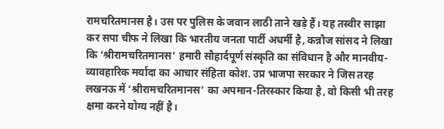रामचरितमानस है। उस पर पुलिस के जवान लाठी ताने खड़े हैं। यह तस्वीर साझा कर सपा चीफ ने लिखा कि भारतीय जनता पार्टी अधर्मी है, कन्नौज सांसद ने लिखा कि ‘श्रीरामचरितमानस’ हमारी सौहार्दपूर्ण संस्कृति का संविधान है और मानवीय-व्यावहारिक मर्यादा का आचार संहिता कोश. उप्र भाजपा सरकार ने जिस तरह लखनऊ में ‘श्रीरामचरितमानस’ का अपमान-तिरस्कार किया है, वो किसी भी तरह क्षमा करने योग्य नहीं है।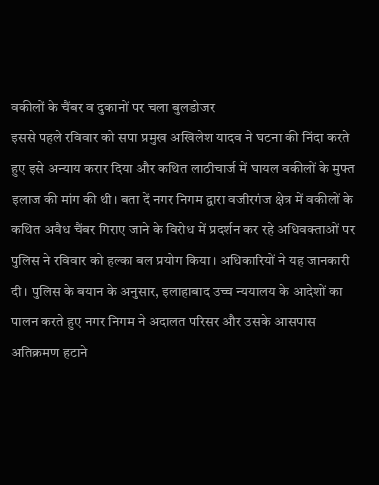वकीलों के चैंबर व दुकानों पर चला बुलडोजर
इससे पहले रविवार को सपा प्रमुख अखिलेश यादव ने घटना की निंदा करते हुए इसे अन्याय करार दिया और कथित लाठीचार्ज में घायल वकीलों के मुफ्त इलाज की मांग की थी। बता दें नगर निगम द्वारा वजीरगंज क्षेत्र में वकीलों के कथित अवैध चैंबर गिराए जाने के विरोध में प्रदर्शन कर रहे अधिवक्ताओं पर पुलिस ने रविवार को हल्का बल प्रयोग किया। अधिकारियों ने यह जानकारी दी। पुलिस के बयान के अनुसार, इलाहाबाद उच्च न्ययालय के आदेशों का पालन करते हुए नगर निगम ने अदालत परिसर और उसके आसपास अतिक्रमण हटाने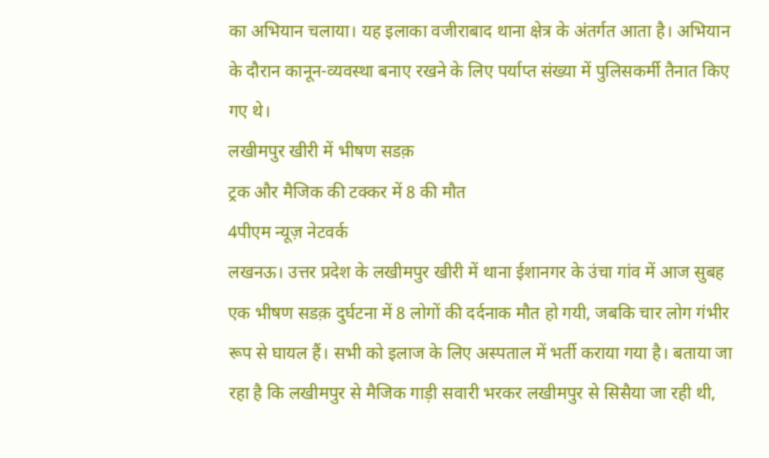का अभियान चलाया। यह इलाका वजीराबाद थाना क्षेत्र के अंतर्गत आता है। अभियान के दौरान कानून-व्यवस्था बनाए रखने के लिए पर्याप्त संख्या में पुलिसकर्मी तैनात किए गए थे।
लखीमपुर खीरी में भीषण सडक़
ट्रक और मैजिक की टक्कर में 8 की मौत
4पीएम न्यूज़ नेटवर्क
लखनऊ। उत्तर प्रदेश के लखीमपुर खीरी में थाना ईशानगर के उंचा गांव में आज सुबह एक भीषण सडक़ दुर्घटना में 8 लोगों की दर्दनाक मौत हो गयी, जबकि चार लोग गंभीर रूप से घायल हैं। सभी को इलाज के लिए अस्पताल में भर्ती कराया गया है। बताया जा रहा है कि लखीमपुर से मैजिक गाड़ी सवारी भरकर लखीमपुर से सिसैया जा रही थी,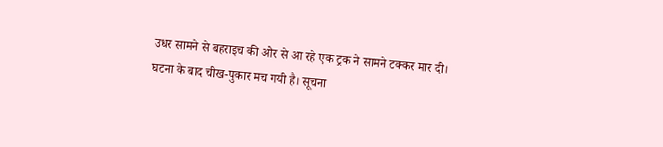उधर सामने से बहराइच की ओर से आ रहे एक ट्रक ने सामने टक्कर मार दी।
घटना के बाद चीख-पुकार मच गयी है। सूचना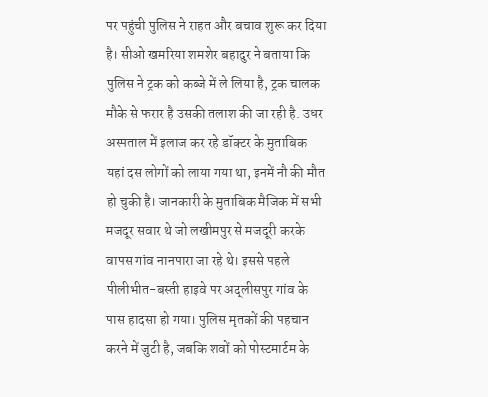पर पहुंची पुलिस ने राहत और बचाव शुरू कर दिया है। सीओ खमरिया शमशेर बहादुर ने बताया कि पुलिस ने ट्रक को कब्जे में ले लिया है, ट्रक चालक मौके से फरार है उसकी तलाश की जा रही है. उधर अस्पताल में इलाज कर रहे डॉक्टर के मुताबिक यहां दस लोगों को लाया गया था, इनमें नौ की मौत हो चुकी है। जानकारी के मुताबिक मैजिक में सभी मजदूर सवार थे जो लखीमपुर से मजदूरी करके वापस गांव नानपारा जा रहे थे। इससे पहले पीलीभीत-बस्ती हाइवे पर अद्लीसपुर गांव के पास हादसा हो गया। पुलिस मृतकों की पहचान करने में जुटी है, जबकि शवों को पोस्टमार्टम के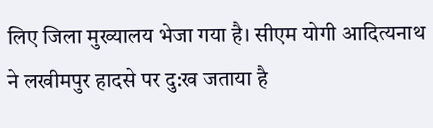लिए जिला मुख्यालय भेजा गया है। सीएम योगी आदित्यनाथ ने लखीमपुर हादसे पर दु:ख जताया है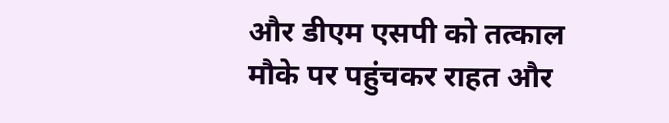और डीएम एसपी को तत्काल मौके पर पहुंचकर राहत और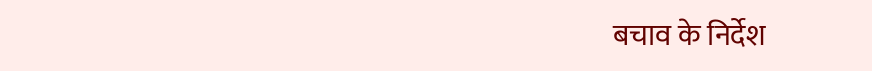बचाव के निर्देश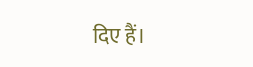दिए हैं।